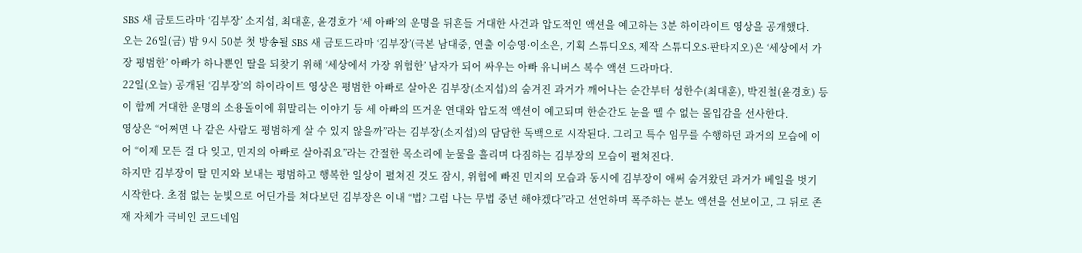SBS 새 금토드라마 ‘김부장’ 소지섭, 최대훈, 윤경호가 ‘세 아빠’의 운명을 뒤흔들 거대한 사건과 압도적인 액션을 예고하는 3분 하이라이트 영상을 공개했다.
오는 26일(금) 밤 9시 50분 첫 방송될 SBS 새 금토드라마 ‘김부장’(극본 남대중, 연출 이승영·이소은, 기획 스튜디오S, 제작 스튜디오S·판타지오)은 ‘세상에서 가장 평범한’ 아빠가 하나뿐인 딸을 되찾기 위해 ‘세상에서 가장 위험한’ 남자가 되어 싸우는 아빠 유니버스 복수 액션 드라마다.
22일(오늘) 공개된 ‘김부장’의 하이라이트 영상은 평범한 아빠로 살아온 김부장(소지섭)의 숨겨진 과거가 깨어나는 순간부터 성한수(최대훈), 박진철(윤경호) 등이 함께 거대한 운명의 소용돌이에 휘말리는 이야기 등 세 아빠의 뜨거운 연대와 압도적 액션이 예고되며 한순간도 눈을 뗄 수 없는 몰입감을 선사한다.
영상은 “어쩌면 나 같은 사람도 평범하게 살 수 있지 않을까”라는 김부장(소지섭)의 담담한 독백으로 시작된다. 그리고 특수 임무를 수행하던 과거의 모습에 이어 “이제 모든 걸 다 잊고, 민지의 아빠로 살아줘요”라는 간절한 목소리에 눈물을 흘리며 다짐하는 김부장의 모습이 펼쳐진다.
하지만 김부장이 딸 민지와 보내는 평범하고 행복한 일상이 펼쳐진 것도 잠시, 위험에 빠진 민지의 모습과 동시에 김부장이 애써 숨겨왔던 과거가 베일을 벗기 시작한다. 초점 없는 눈빛으로 어딘가를 쳐다보던 김부장은 이내 “법? 그럼 나는 무법 중년 해야겠다”라고 선언하며 폭주하는 분노 액션을 선보이고, 그 뒤로 존재 자체가 극비인 코드네임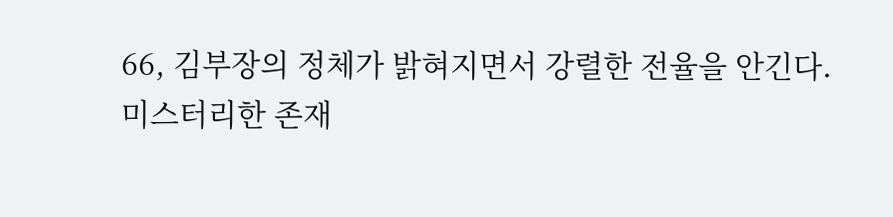66, 김부장의 정체가 밝혀지면서 강렬한 전율을 안긴다.
미스터리한 존재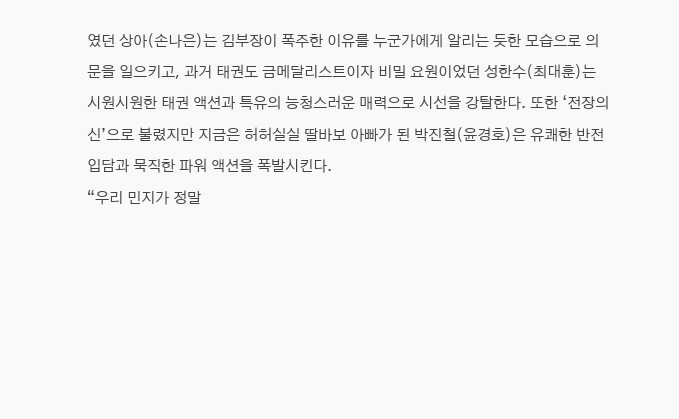였던 상아(손나은)는 김부장이 폭주한 이유를 누군가에게 알리는 듯한 모습으로 의문을 일으키고, 과거 태권도 금메달리스트이자 비밀 요원이었던 성한수(최대훈)는 시원시원한 태권 액션과 특유의 능청스러운 매력으로 시선을 강탈한다. 또한 ‘전장의 신’으로 불렸지만 지금은 허허실실 딸바보 아빠가 된 박진철(윤경호)은 유쾌한 반전 입담과 묵직한 파워 액션을 폭발시킨다.
“우리 민지가 정말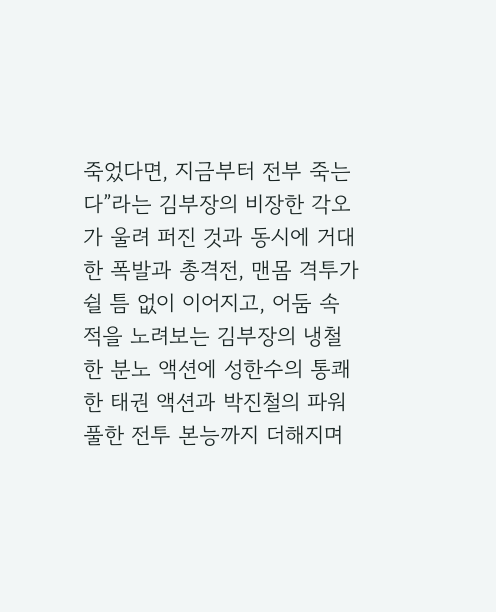죽었다면, 지금부터 전부 죽는다”라는 김부장의 비장한 각오가 울려 퍼진 것과 동시에 거대한 폭발과 총격전, 맨몸 격투가 쉴 틈 없이 이어지고, 어둠 속 적을 노려보는 김부장의 냉철한 분노 액션에 성한수의 통쾌한 태권 액션과 박진철의 파워풀한 전투 본능까지 더해지며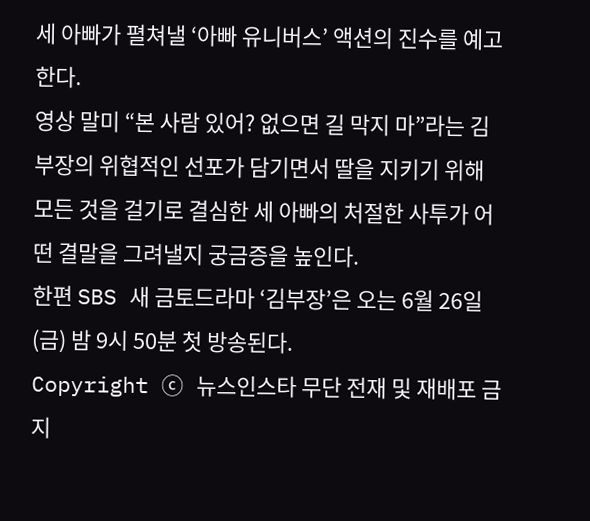세 아빠가 펼쳐낼 ‘아빠 유니버스’ 액션의 진수를 예고한다.
영상 말미 “본 사람 있어? 없으면 길 막지 마”라는 김부장의 위협적인 선포가 담기면서 딸을 지키기 위해 모든 것을 걸기로 결심한 세 아빠의 처절한 사투가 어떤 결말을 그려낼지 궁금증을 높인다.
한편 SBS 새 금토드라마 ‘김부장’은 오는 6월 26일(금) 밤 9시 50분 첫 방송된다.
Copyright ⓒ 뉴스인스타 무단 전재 및 재배포 금지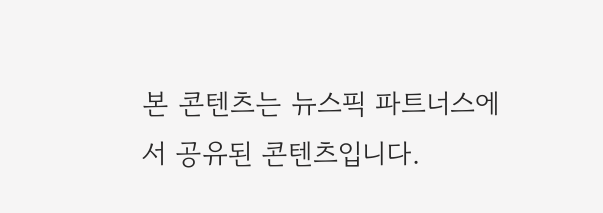본 콘텐츠는 뉴스픽 파트너스에서 공유된 콘텐츠입니다.